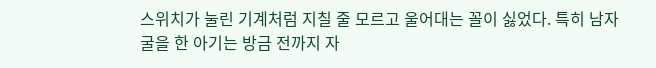스위치가 눌린 기계처럼 지칠 줄 모르고 울어대는 꼴이 싫었다. 특히 남자
굴을 한 아기는 방금 전까지 자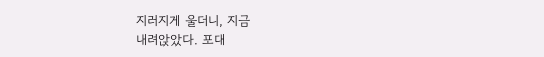지러지게 울더니, 지금
내려앉았다. 포대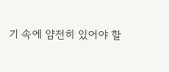기 속에 얌전히 있어야 할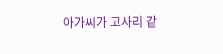아가씨가 고사리 같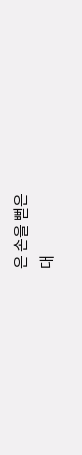은 손을 뻗은
대